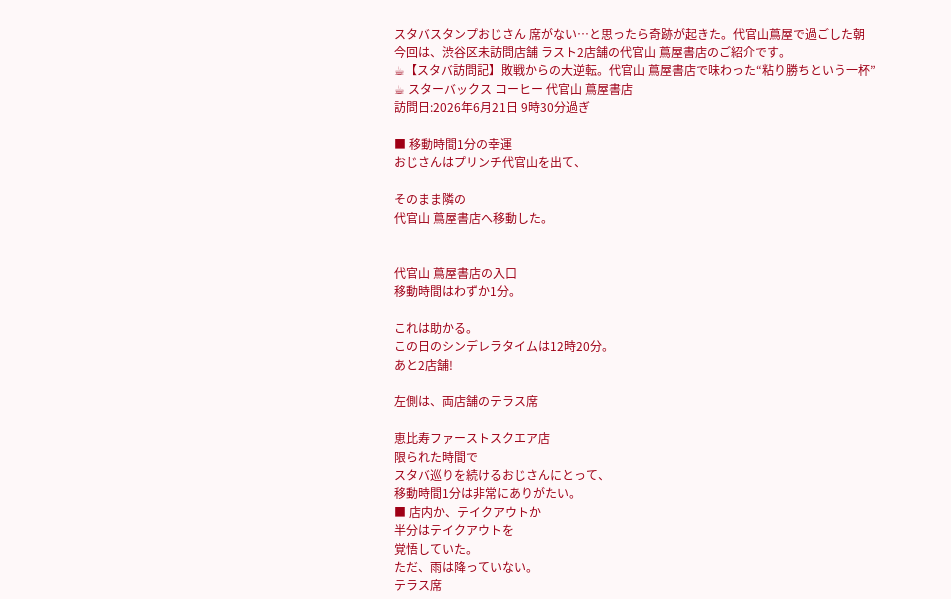スタバスタンプおじさん 席がない…と思ったら奇跡が起きた。代官山蔦屋で過ごした朝
今回は、渋谷区未訪問店舗 ラスト2店舗の代官山 蔦屋書店のご紹介です。
☕【スタバ訪問記】敗戦からの大逆転。代官山 蔦屋書店で味わった“粘り勝ちという一杯”
☕ スターバックス コーヒー 代官山 蔦屋書店
訪問日:2026年6月21日 9時30分過ぎ

■ 移動時間1分の幸運
おじさんはプリンチ代官山を出て、

そのまま隣の
代官山 蔦屋書店へ移動した。


代官山 蔦屋書店の入口
移動時間はわずか1分。

これは助かる。
この日のシンデレラタイムは12時20分。
あと2店舗!

左側は、両店舗のテラス席

恵比寿ファーストスクエア店
限られた時間で
スタバ巡りを続けるおじさんにとって、
移動時間1分は非常にありがたい。
■ 店内か、テイクアウトか
半分はテイクアウトを
覚悟していた。
ただ、雨は降っていない。
テラス席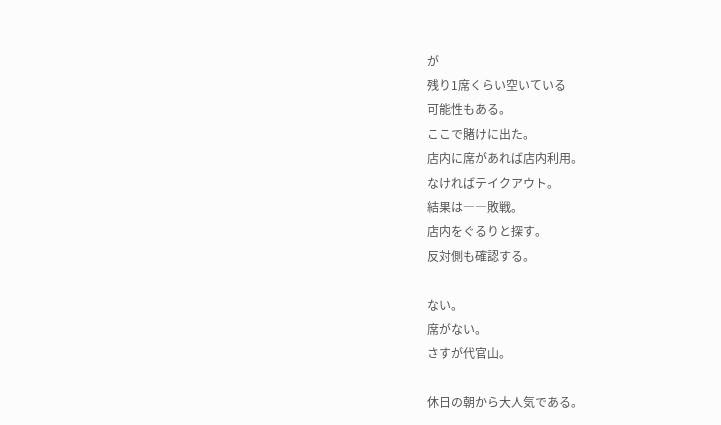が
残り1席くらい空いている
可能性もある。
ここで賭けに出た。
店内に席があれば店内利用。
なければテイクアウト。
結果は――敗戦。
店内をぐるりと探す。
反対側も確認する。

ない。
席がない。
さすが代官山。

休日の朝から大人気である。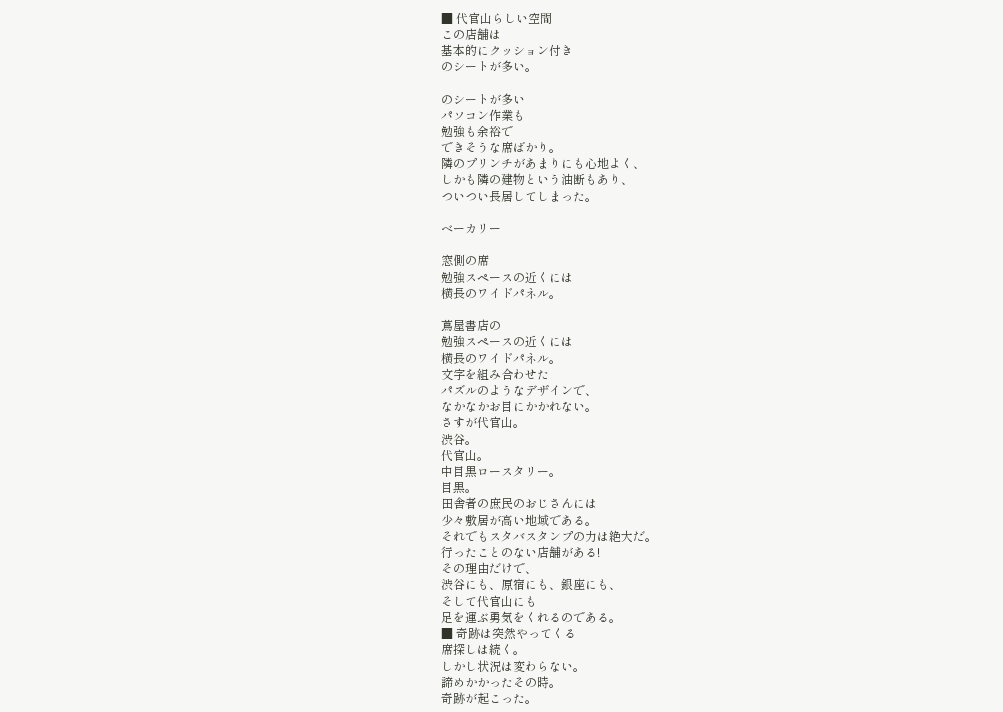■ 代官山らしい空間
この店舗は
基本的にクッション付き
のシートが多い。

のシートが多い
パソコン作業も
勉強も余裕で
できそうな席ばかり。
隣のプリンチがあまりにも心地よく、
しかも隣の建物という油断もあり、
ついつい長居してしまった。

ベーカリー

窓側の席
勉強スペースの近くには
横長のワイドパネル。

蔦屋書店の
勉強スペースの近くには
横長のワイドパネル。
文字を組み合わせた
パズルのようなデザインで、
なかなかお目にかかれない。
さすが代官山。
渋谷。
代官山。
中目黒ロースタリー。
目黒。
田舎者の庶民のおじさんには
少々敷居が高い地域である。
それでもスタバスタンプの力は絶大だ。
行ったことのない店舗がある!
その理由だけで、
渋谷にも、原宿にも、銀座にも、
そして代官山にも
足を運ぶ勇気をくれるのである。
■ 奇跡は突然やってくる
席探しは続く。
しかし状況は変わらない。
諦めかかったその時。
奇跡が起こった。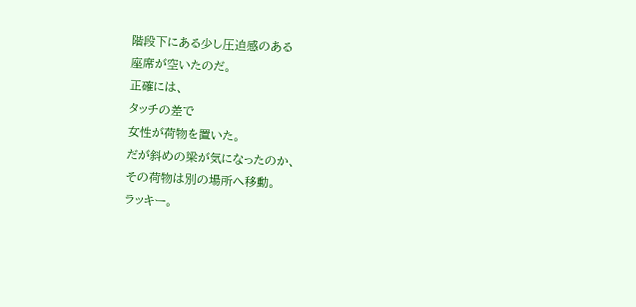階段下にある少し圧迫感のある
座席が空いたのだ。
正確には、
タッチの差で
女性が荷物を置いた。
だが斜めの梁が気になったのか、
その荷物は別の場所へ移動。
ラッキー。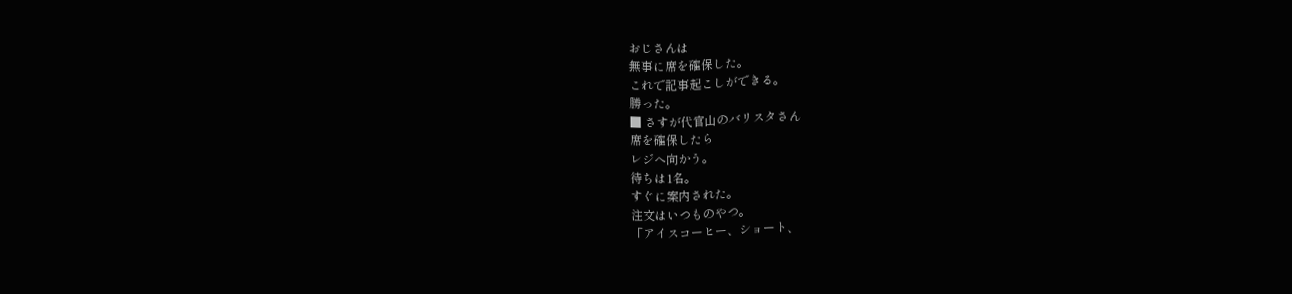おじさんは
無事に席を確保した。
これで記事起こしができる。
勝った。
■ さすが代官山のバリスタさん
席を確保したら
レジへ向かう。
待ちは1名。
すぐに案内された。
注文はいつものやつ。
「アイスコーヒー、ショート、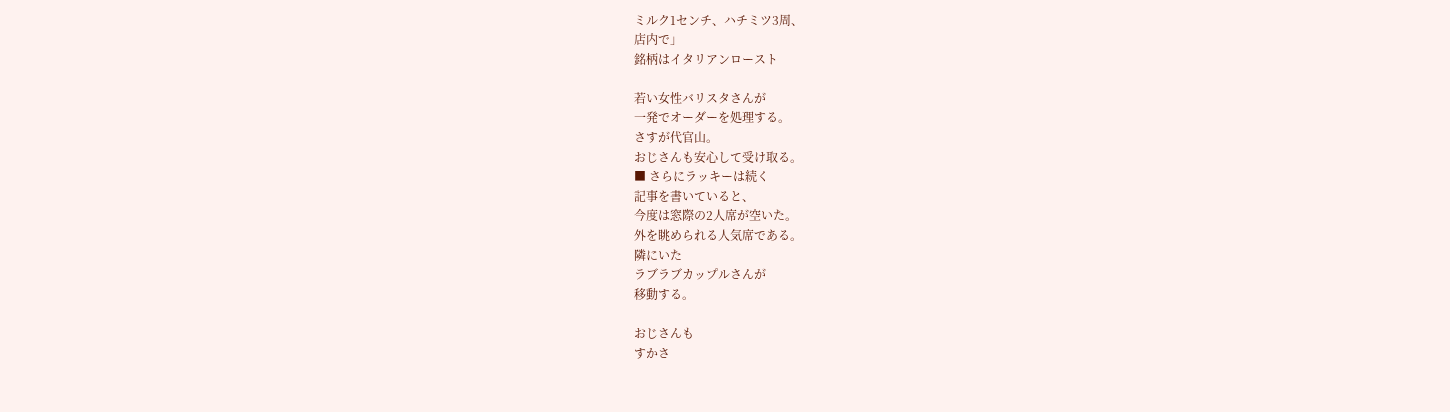ミルク1センチ、ハチミツ3周、
店内で」
銘柄はイタリアンロースト

若い女性バリスタさんが
一発でオーダーを処理する。
さすが代官山。
おじさんも安心して受け取る。
■ さらにラッキーは続く
記事を書いていると、
今度は窓際の2人席が空いた。
外を眺められる人気席である。
隣にいた
ラブラブカップルさんが
移動する。

おじさんも
すかさ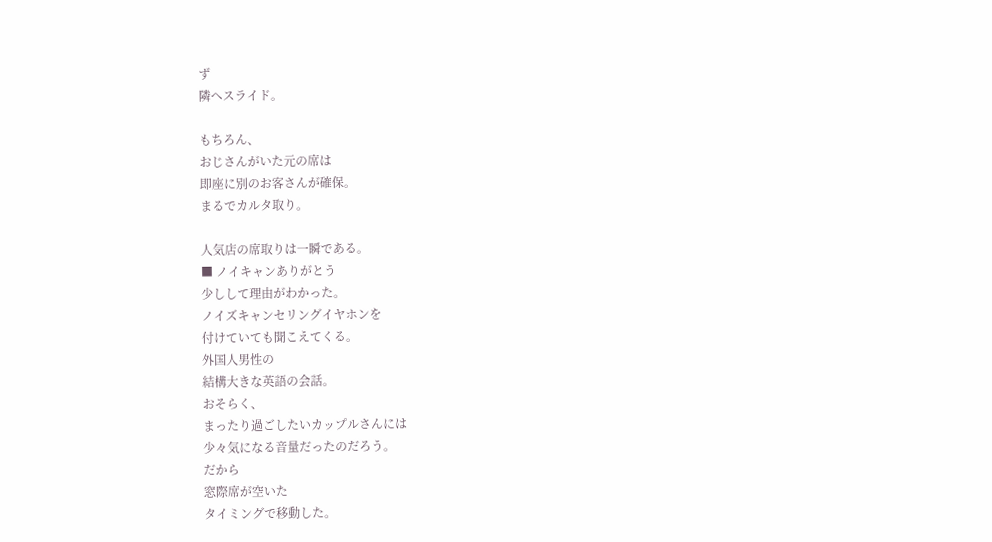ず
隣へスライド。

もちろん、
おじさんがいた元の席は
即座に別のお客さんが確保。
まるでカルタ取り。

人気店の席取りは一瞬である。
■ ノイキャンありがとう
少しして理由がわかった。
ノイズキャンセリングイヤホンを
付けていても聞こえてくる。
外国人男性の
結構大きな英語の会話。
おそらく、
まったり過ごしたいカップルさんには
少々気になる音量だったのだろう。
だから
窓際席が空いた
タイミングで移動した。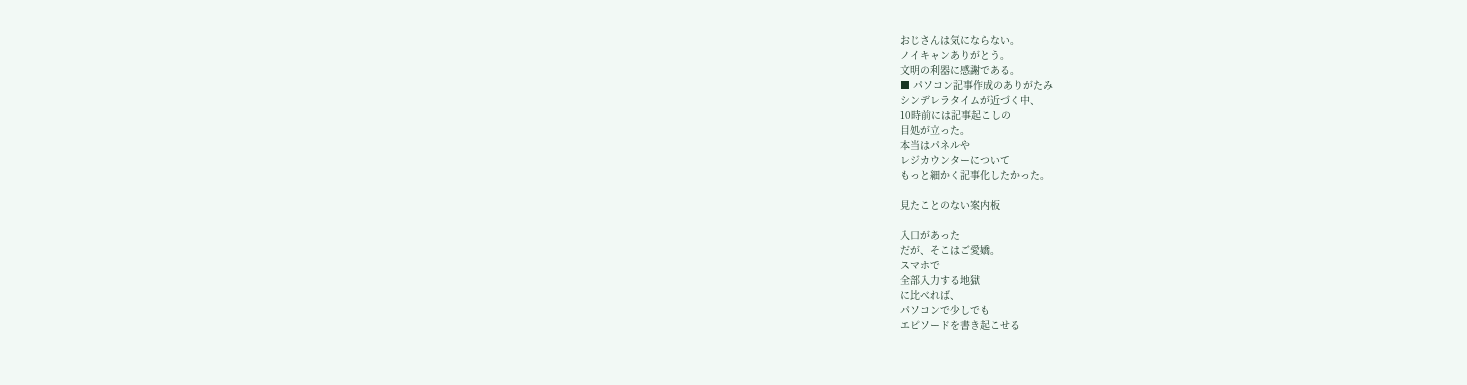おじさんは気にならない。
ノイキャンありがとう。
文明の利器に感謝である。
■ パソコン記事作成のありがたみ
シンデレラタイムが近づく中、
10時前には記事起こしの
目処が立った。
本当はパネルや
レジカウンターについて
もっと細かく記事化したかった。

見たことのない案内板

入口があった
だが、そこはご愛嬌。
スマホで
全部入力する地獄
に比べれば、
パソコンで少しでも
エピソードを書き起こせる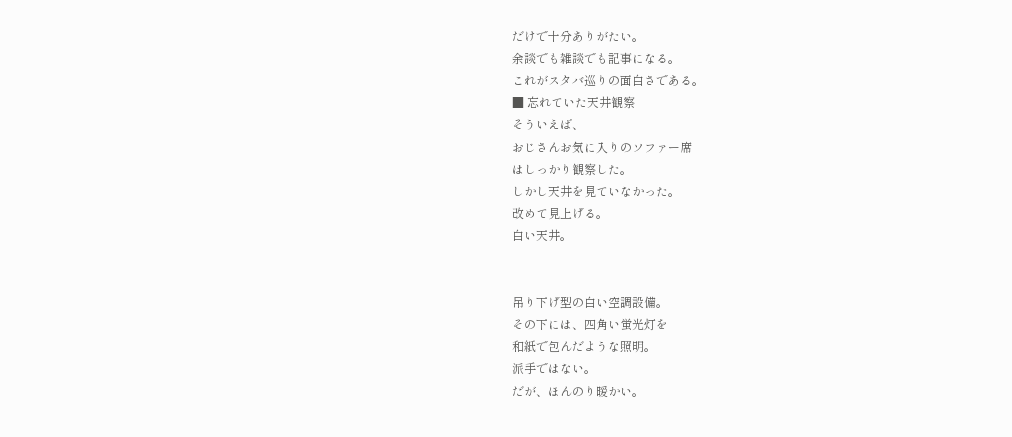だけで十分ありがたい。
余談でも雑談でも記事になる。
これがスタバ巡りの面白さである。
■ 忘れていた天井観察
そういえば、
おじさんお気に入りのソファー席
はしっかり観察した。
しかし天井を見ていなかった。
改めて見上げる。
白い天井。


吊り下げ型の白い空調設備。
その下には、四角い蛍光灯を
和紙で包んだような照明。
派手ではない。
だが、ほんのり暖かい。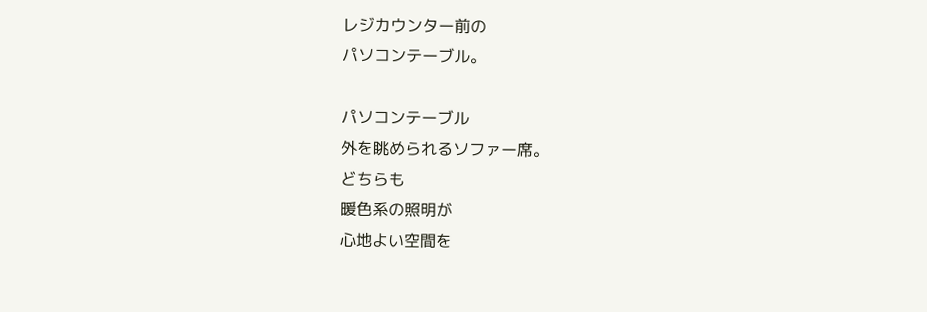レジカウンター前の
パソコンテーブル。

パソコンテーブル
外を眺められるソファー席。
どちらも
暖色系の照明が
心地よい空間を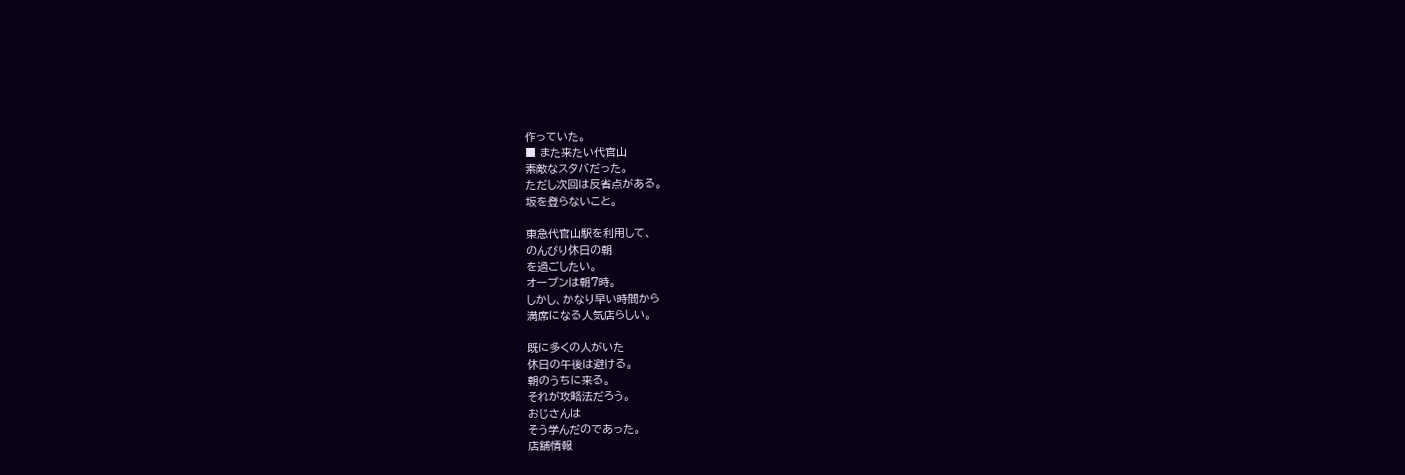作っていた。
■ また来たい代官山
素敵なスタバだった。
ただし次回は反省点がある。
坂を登らないこと。

東急代官山駅を利用して、
のんびり休日の朝
を過ごしたい。
オープンは朝7時。
しかし、かなり早い時間から
満席になる人気店らしい。

既に多くの人がいた
休日の午後は避ける。
朝のうちに来る。
それが攻略法だろう。
おじさんは
そう学んだのであった。
店舗情報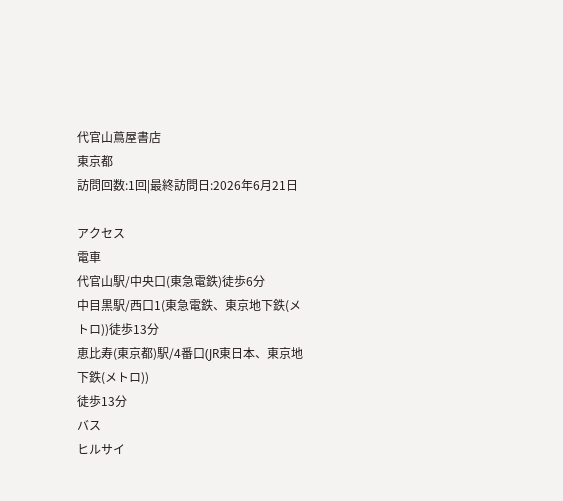代官山蔦屋書店
東京都
訪問回数:1回|最終訪問日:2026年6月21日

アクセス
電車
代官山駅/中央口(東急電鉄)徒歩6分
中目黒駅/西口1(東急電鉄、東京地下鉄(メトロ))徒歩13分
恵比寿(東京都)駅/4番口(JR東日本、東京地下鉄(メトロ))
徒歩13分
バス
ヒルサイ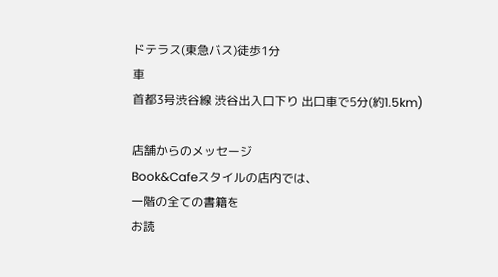ドテラス(東急バス)徒歩1分
車
首都3号渋谷線 渋谷出入口下り 出口車で5分(約1.5km)

店舗からのメッセージ
Book&Cafeスタイルの店内では、
一階の全ての書籍を
お読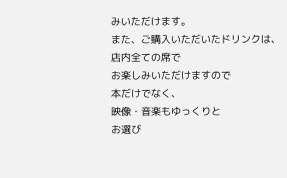みいただけます。
また、ご購入いただいたドリンクは、
店内全ての席で
お楽しみいただけますので
本だけでなく、
映像・音楽もゆっくりと
お選び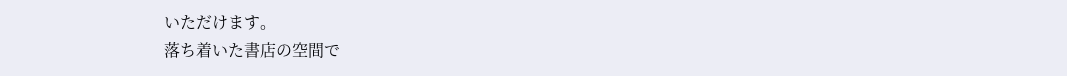いただけます。
落ち着いた書店の空間で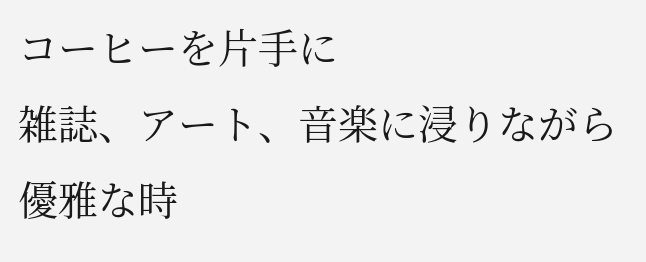コーヒーを片手に
雑誌、アート、音楽に浸りながら
優雅な時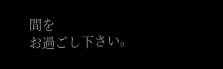間を
お過ごし下さい。